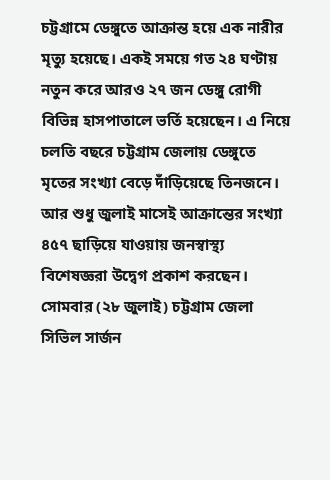চট্টগ্রামে ডেঙ্গুতে আক্রান্ত হয়ে এক নারীর মৃত্যু হয়েছে। একই সময়ে গত ২৪ ঘণ্টায় নতুন করে আরও ২৭ জন ডেঙ্গু রোগী বিভিন্ন হাসপাতালে ভর্তি হয়েছেন। এ নিয়ে চলতি বছরে চট্টগ্রাম জেলায় ডেঙ্গুতে মৃতের সংখ্যা বেড়ে দাঁড়িয়েছে তিনজনে। আর শুধু জুলাই মাসেই আক্রান্তের সংখ্যা ৪৫৭ ছাড়িয়ে যাওয়ায় জনস্বাস্থ্য বিশেষজ্ঞরা উদ্বেগ প্রকাশ করছেন।
সোমবার (২৮ জুলাই) চট্টগ্রাম জেলা সিভিল সার্জন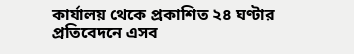কার্যালয় থেকে প্রকাশিত ২৪ ঘণ্টার প্রতিবেদনে এসব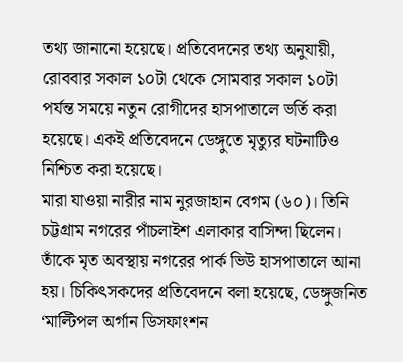তথ্য জানানো হয়েছে। প্রতিবেদনের তথ্য অনুযায়ী, রোববার সকাল ১০টা থেকে সোমবার সকাল ১০টা পর্যন্ত সময়ে নতুন রোগীদের হাসপাতালে ভর্তি করা হয়েছে। একই প্রতিবেদনে ডেঙ্গুতে মৃত্যুর ঘটনাটিও নিশ্চিত করা হয়েছে।
মারা যাওয়া নারীর নাম নুরজাহান বেগম (৬০)। তিনি চট্টগ্রাম নগরের পাঁচলাইশ এলাকার বাসিন্দা ছিলেন। তাঁকে মৃত অবস্থায় নগরের পার্ক ভিউ হাসপাতালে আনা হয়। চিকিৎসকদের প্রতিবেদনে বলা হয়েছে, ডেঙ্গুজনিত ‘মাল্টিপল অর্গান ডিসফাংশন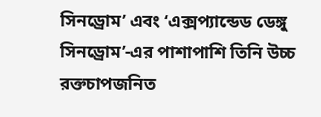সিনড্রোম’ এবং ‘এক্সপ্যান্ডেড ডেঙ্গু সিনড্রোম’-এর পাশাপাশি তিনি উচ্চ রক্তচাপজনিত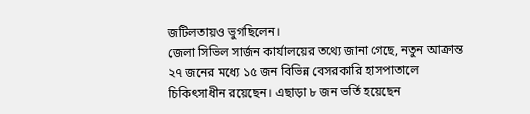জটিলতায়ও ভুগছিলেন।
জেলা সিভিল সার্জন কার্যালয়ের তথ্যে জানা গেছে, নতুন আক্রান্ত ২৭ জনের মধ্যে ১৫ জন বিভিন্ন বেসরকারি হাসপাতালে চিকিৎসাধীন রয়েছেন। এছাড়া ৮ জন ভর্তি হয়েছেন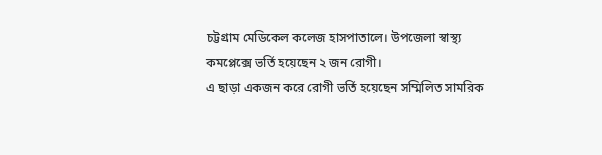চট্টগ্রাম মেডিকেল কলেজ হাসপাতালে। উপজেলা স্বাস্থ্য কমপ্লেক্সে ভর্তি হয়েছেন ২ জন রোগী।
এ ছাড়া একজন করে রোগী ভর্তি হয়েছেন সম্মিলিত সামরিক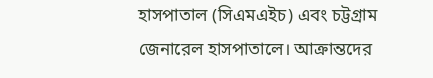হাসপাতাল (সিএমএইচ) এবং চট্টগ্রাম জেনারেল হাসপাতালে। আক্রান্তদের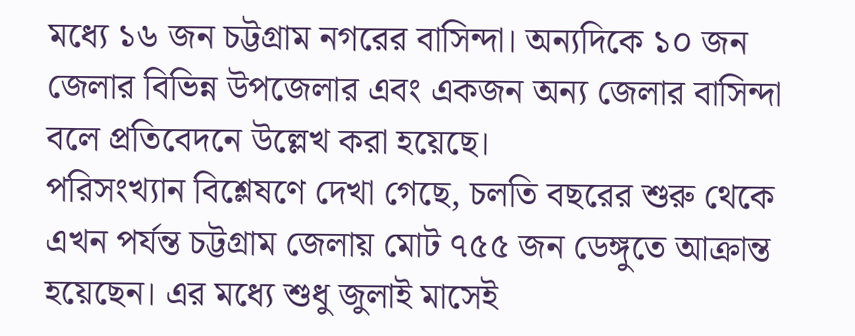মধ্যে ১৬ জন চট্টগ্রাম নগরের বাসিন্দা। অন্যদিকে ১০ জন জেলার বিভিন্ন উপজেলার এবং একজন অন্য জেলার বাসিন্দা বলে প্রতিবেদনে উল্লেখ করা হয়েছে।
পরিসংখ্যান বিশ্লেষণে দেখা গেছে, চলতি বছরের শুরু থেকে এখন পর্যন্ত চট্টগ্রাম জেলায় মোট ৭৫৫ জন ডেঙ্গুতে আক্রান্ত হয়েছেন। এর মধ্যে শুধু জুলাই মাসেই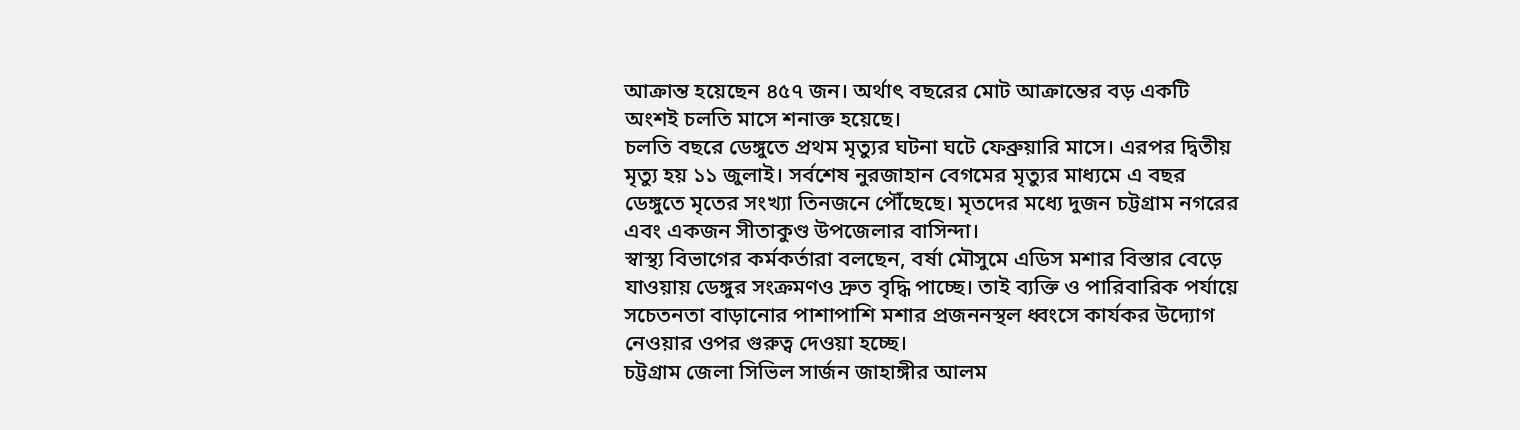আক্রান্ত হয়েছেন ৪৫৭ জন। অর্থাৎ বছরের মোট আক্রান্তের বড় একটি অংশই চলতি মাসে শনাক্ত হয়েছে।
চলতি বছরে ডেঙ্গুতে প্রথম মৃত্যুর ঘটনা ঘটে ফেব্রুয়ারি মাসে। এরপর দ্বিতীয় মৃত্যু হয় ১১ জুলাই। সর্বশেষ নুরজাহান বেগমের মৃত্যুর মাধ্যমে এ বছর ডেঙ্গুতে মৃতের সংখ্যা তিনজনে পৌঁছেছে। মৃতদের মধ্যে দুজন চট্টগ্রাম নগরের এবং একজন সীতাকুণ্ড উপজেলার বাসিন্দা।
স্বাস্থ্য বিভাগের কর্মকর্তারা বলছেন, বর্ষা মৌসুমে এডিস মশার বিস্তার বেড়ে যাওয়ায় ডেঙ্গুর সংক্রমণও দ্রুত বৃদ্ধি পাচ্ছে। তাই ব্যক্তি ও পারিবারিক পর্যায়ে সচেতনতা বাড়ানোর পাশাপাশি মশার প্রজননস্থল ধ্বংসে কার্যকর উদ্যোগ নেওয়ার ওপর গুরুত্ব দেওয়া হচ্ছে।
চট্টগ্রাম জেলা সিভিল সার্জন জাহাঙ্গীর আলম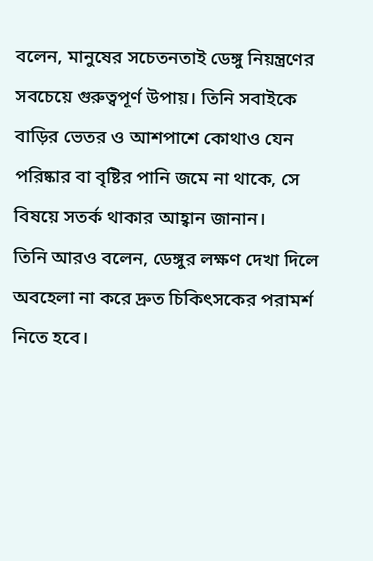বলেন, মানুষের সচেতনতাই ডেঙ্গু নিয়ন্ত্রণের সবচেয়ে গুরুত্বপূর্ণ উপায়। তিনি সবাইকে বাড়ির ভেতর ও আশপাশে কোথাও যেন পরিষ্কার বা বৃষ্টির পানি জমে না থাকে, সে বিষয়ে সতর্ক থাকার আহ্বান জানান।
তিনি আরও বলেন, ডেঙ্গুর লক্ষণ দেখা দিলে অবহেলা না করে দ্রুত চিকিৎসকের পরামর্শ নিতে হবে।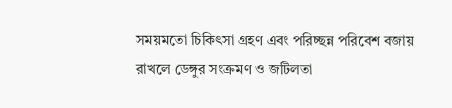সময়মতো চিকিৎসা গ্রহণ এবং পরিচ্ছন্ন পরিবেশ বজায় রাখলে ডেঙ্গুর সংক্রমণ ও জটিলতা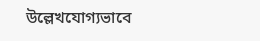উল্লেখযোগ্যভাবে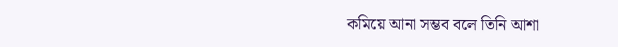কমিয়ে আনা সম্ভব বলে তিনি আশা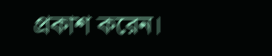প্রকাশ করেন।